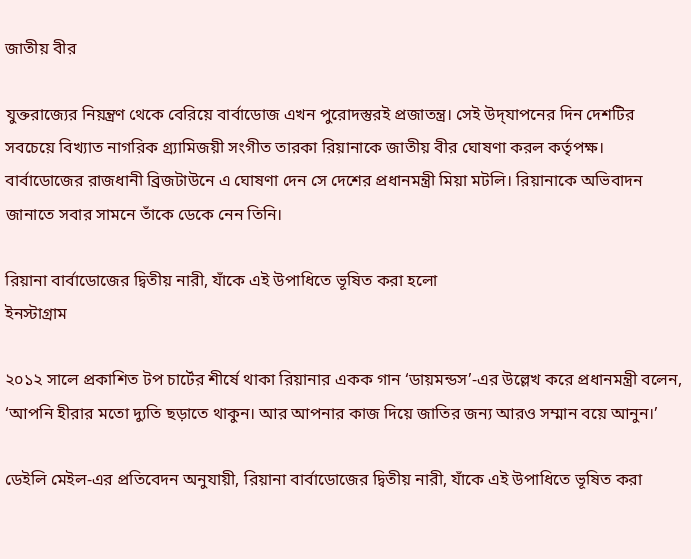জাতীয় বীর

যুক্তরাজ্যের নিয়ন্ত্রণ থেকে বেরিয়ে বার্বাডোজ এখন পুরোদস্তুরই প্রজাতন্ত্র। সেই উদ্‌যাপনের দিন দেশটির সবচেয়ে বিখ্যাত নাগরিক গ্র্যামিজয়ী সংগীত তারকা রিয়ানাকে জাতীয় বীর ঘোষণা করল কর্তৃপক্ষ। বার্বাডোজের রাজধানী ব্রিজটাউনে এ ঘোষণা দেন সে দেশের প্রধানমন্ত্রী মিয়া মটলি। রিয়ানাকে অভিবাদন জানাতে সবার সামনে তাঁকে ডেকে নেন তিনি।

রিয়ানা বার্বাডোজের দ্বিতীয় নারী, যাঁকে এই উপাধিতে ভূষিত করা হলো
ইনস্টাগ্রাম

২০১২ সালে প্রকাশিত টপ চার্টের শীর্ষে থাকা রিয়ানার একক গান ‘ডায়মন্ডস’-এর উল্লেখ করে প্রধানমন্ত্রী বলেন, ‘আপনি হীরার মতো দ্যুতি ছড়াতে থাকুন। আর আপনার কাজ দিয়ে জাতির জন্য আরও সম্মান বয়ে আনুন।’

ডেইলি মেইল-এর প্রতিবেদন অনুযায়ী, রিয়ানা বার্বাডোজের দ্বিতীয় নারী, যাঁকে এই উপাধিতে ভূষিত করা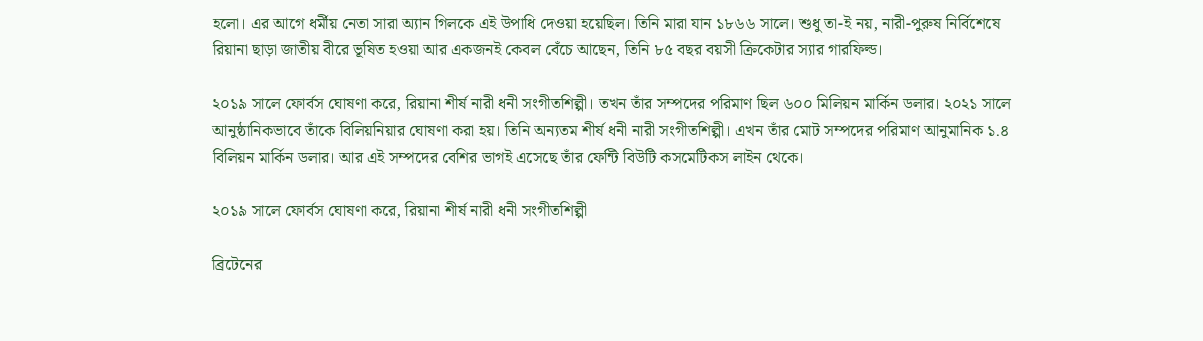হলো। এর আগে ধর্মীয় নেতা সারা অ্যান গিলকে এই উপাধি দেওয়া হয়েছিল। তিনি মারা যান ১৮৬৬ সালে। শুধু তা-ই নয়, নারী-পুরুষ নির্বিশেষে রিয়ানা ছাড়া জাতীয় বীরে ভূষিত হওয়া আর একজনই কেবল বেঁচে আছেন, তিনি ৮৫ বছর বয়সী ক্রিকেটার স্যার গারফিল্ড।

২০১৯ সালে ফোর্বস ঘোষণা করে, রিয়ানা শীর্ষ নারী ধনী সংগীতশিল্পী। তখন তাঁর সম্পদের পরিমাণ ছিল ৬০০ মিলিয়ন মার্কিন ডলার। ২০২১ সালে আনুষ্ঠানিকভাবে তাঁকে বিলিয়নিয়ার ঘোষণা করা হয়। তিনি অন্যতম শীর্ষ ধনী নারী সংগীতশিল্পী। এখন তাঁর মোট সম্পদের পরিমাণ আনুমানিক ১.৪ বিলিয়ন মার্কিন ডলার। আর এই সম্পদের বেশির ভাগই এসেছে তাঁর ফেন্টি বিউটি কসমেটিকস লাইন থেকে।

২০১৯ সালে ফোর্বস ঘোষণা করে, রিয়ানা শীর্ষ নারী ধনী সংগীতশিল্পী

ব্রিটেনের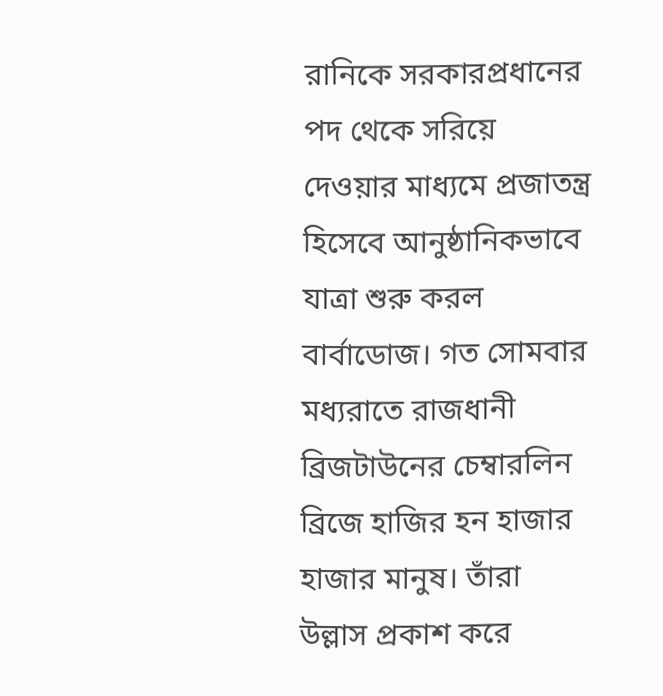রানিকে সরকারপ্রধানের পদ থেকে সরিয়ে দেওয়ার মাধ্যমে প্রজাতন্ত্র হিসেবে আনুষ্ঠানিকভাবে যাত্রা শুরু করল বার্বাডোজ। গত সোমবার মধ্যরাতে রাজধানী ব্রিজটাউনের চেম্বারলিন ব্রিজে হাজির হন হাজার হাজার মানুষ। তাঁরা উল্লাস প্রকাশ করে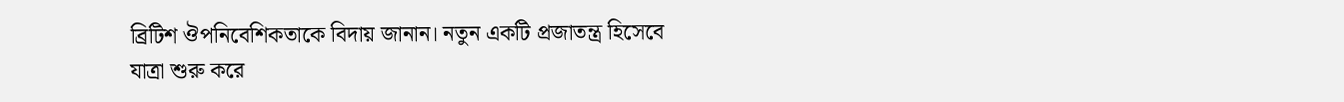ব্রিটিশ ঔপনিবেশিকতাকে বিদায় জানান। নতুন একটি প্রজাতন্ত্র হিসেবে যাত্রা শুরু করে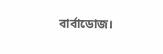বার্বাডোজ।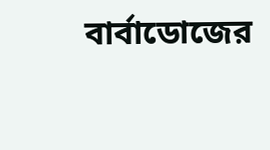বার্বাডোজের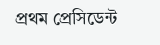প্রথম প্রেসিডেন্ট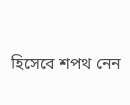হিসেবে শপথ নেন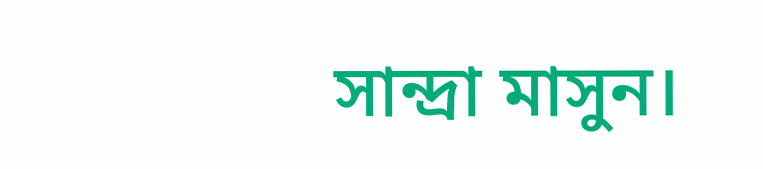সান্দ্রা মাসুন।